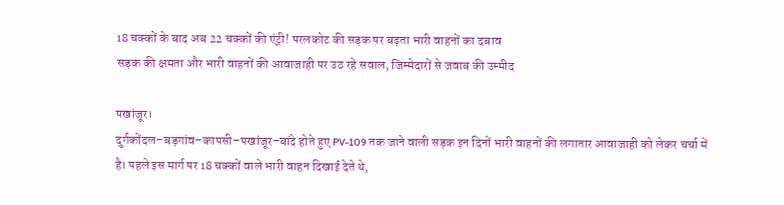18 चक्कों के बाद अब 22 चक्कों की एंट्री! परलकोट की सड़क पर बढ़ता भारी वाहनों का दबाव
सड़क की क्षमता और भारी वाहनों की आवाजाही पर उठ रहे सवाल, जिम्मेदारों से जवाब की उम्मीद

पखांजूर।
दुर्गकोंदल–बड़गांव–कापसी–पखांजूर–बांदे होते हुए PV-109 तक जाने वाली सड़क इन दिनों भारी वाहनों की लगातार आवाजाही को लेकर चर्चा में है। पहले इस मार्ग पर 18 चक्कों वाले भारी वाहन दिखाई देते थे,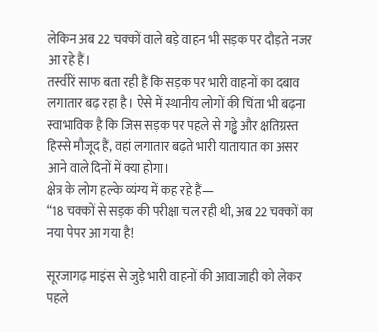लेकिन अब 22 चक्कों वाले बड़े वाहन भी सड़क पर दौड़ते नजर आ रहे हैं।
तस्वीरें साफ बता रही हैं कि सड़क पर भारी वाहनों का दबाव लगातार बढ़ रहा है। ऐसे में स्थानीय लोगों की चिंता भी बढ़ना स्वाभाविक है कि जिस सड़क पर पहले से गड्ढे और क्षतिग्रस्त हिस्से मौजूद हैं, वहां लगातार बढ़ते भारी यातायात का असर आने वाले दिनों में क्या होगा।
क्षेत्र के लोग हल्के व्यंग्य में कह रहे हैं—
“18 चक्कों से सड़क की परीक्षा चल रही थी, अब 22 चक्कों का नया पेपर आ गया है!

सूरजागढ़ माइंस से जुड़े भारी वाहनों की आवाजाही को लेकर पहले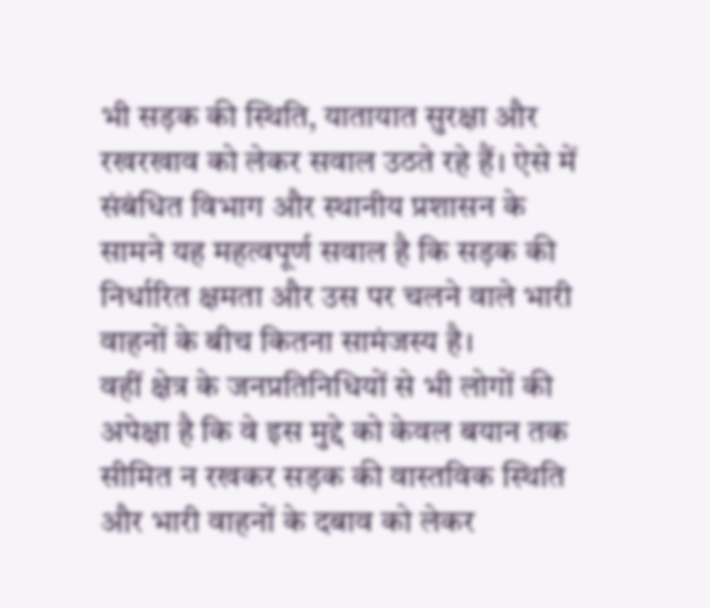भी सड़क की स्थिति, यातायात सुरक्षा और रखरखाव को लेकर सवाल उठते रहे हैं। ऐसे में संबंधित विभाग और स्थानीय प्रशासन के सामने यह महत्वपूर्ण सवाल है कि सड़क की निर्धारित क्षमता और उस पर चलने वाले भारी वाहनों के बीच कितना सामंजस्य है।
वहीं क्षेत्र के जनप्रतिनिधियों से भी लोगों की अपेक्षा है कि वे इस मुद्दे को केवल बयान तक सीमित न रखकर सड़क की वास्तविक स्थिति और भारी वाहनों के दबाव को लेकर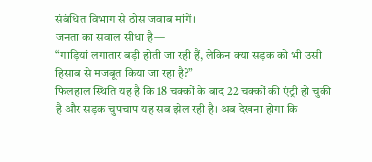संबंधित विभाग से ठोस जवाब मांगें।
जनता का सवाल सीधा है—
“गाड़ियां लगातार बड़ी होती जा रही हैं, लेकिन क्या सड़क को भी उसी हिसाब से मजबूत किया जा रहा है?”
फिलहाल स्थिति यह है कि 18 चक्कों के बाद 22 चक्कों की एंट्री हो चुकी है और सड़क चुपचाप यह सब झेल रही है। अब देखना होगा कि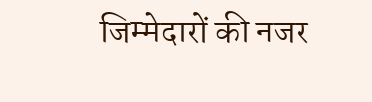जिम्मेदारों की नजर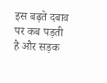इस बढ़ते दबाव पर कब पड़ती है और सड़क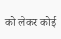को लेकर कोई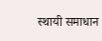स्थायी समाधान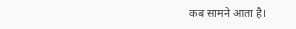कब सामने आता है।